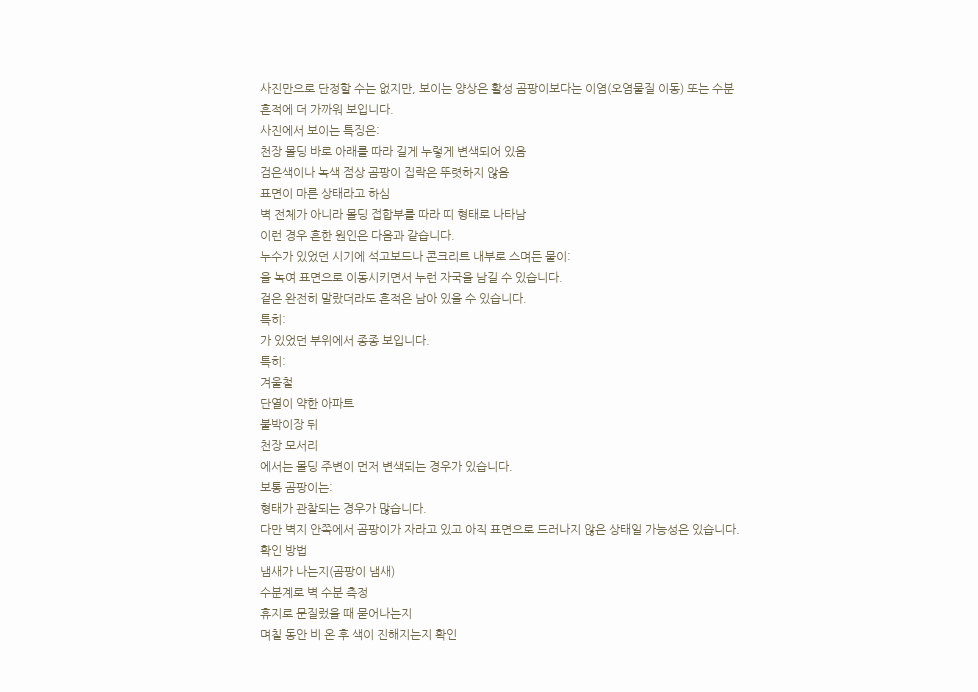사진만으로 단정할 수는 없지만, 보이는 양상은 활성 곰팡이보다는 이염(오염물질 이동) 또는 수분 흔적에 더 가까워 보입니다.
사진에서 보이는 특징은:
천장 몰딩 바로 아래를 따라 길게 누렇게 변색되어 있음
검은색이나 녹색 점상 곰팡이 집락은 뚜렷하지 않음
표면이 마른 상태라고 하심
벽 전체가 아니라 몰딩 접합부를 따라 띠 형태로 나타남
이런 경우 흔한 원인은 다음과 같습니다.
누수가 있었던 시기에 석고보드나 콘크리트 내부로 스며든 물이:
을 녹여 표면으로 이동시키면서 누런 자국을 남길 수 있습니다.
겉은 완전히 말랐더라도 흔적은 남아 있을 수 있습니다.
특히:
가 있었던 부위에서 종종 보입니다.
특히:
겨울철
단열이 약한 아파트
붙박이장 뒤
천장 모서리
에서는 몰딩 주변이 먼저 변색되는 경우가 있습니다.
보통 곰팡이는:
형태가 관찰되는 경우가 많습니다.
다만 벽지 안쪽에서 곰팡이가 자라고 있고 아직 표면으로 드러나지 않은 상태일 가능성은 있습니다.
확인 방법
냄새가 나는지(곰팡이 냄새)
수분계로 벽 수분 측정
휴지로 문질렀을 때 묻어나는지
며칠 동안 비 온 후 색이 진해지는지 확인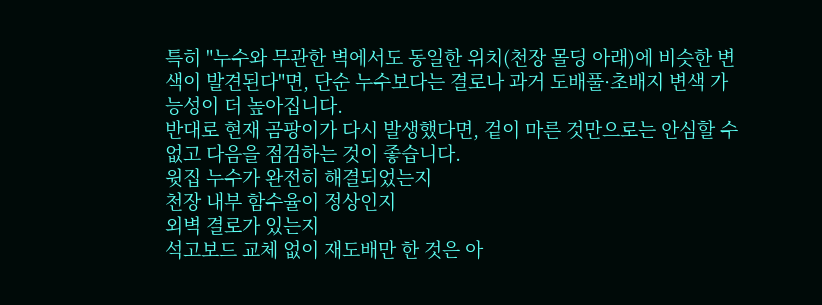특히 "누수와 무관한 벽에서도 동일한 위치(천장 몰딩 아래)에 비슷한 변색이 발견된다"면, 단순 누수보다는 결로나 과거 도배풀·초배지 변색 가능성이 더 높아집니다.
반대로 현재 곰팡이가 다시 발생했다면, 겉이 마른 것만으로는 안심할 수 없고 다음을 점검하는 것이 좋습니다.
윗집 누수가 완전히 해결되었는지
천장 내부 함수율이 정상인지
외벽 결로가 있는지
석고보드 교체 없이 재도배만 한 것은 아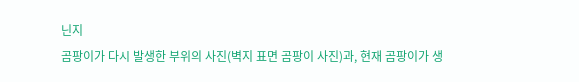닌지
곰팡이가 다시 발생한 부위의 사진(벽지 표면 곰팡이 사진)과, 현재 곰팡이가 생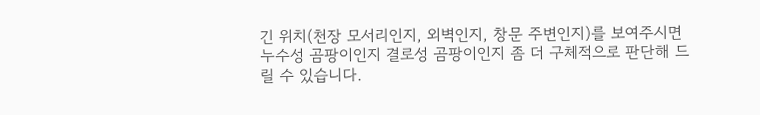긴 위치(천장 모서리인지, 외벽인지, 창문 주변인지)를 보여주시면 누수성 곰팡이인지 결로성 곰팡이인지 좀 더 구체적으로 판단해 드릴 수 있습니다.